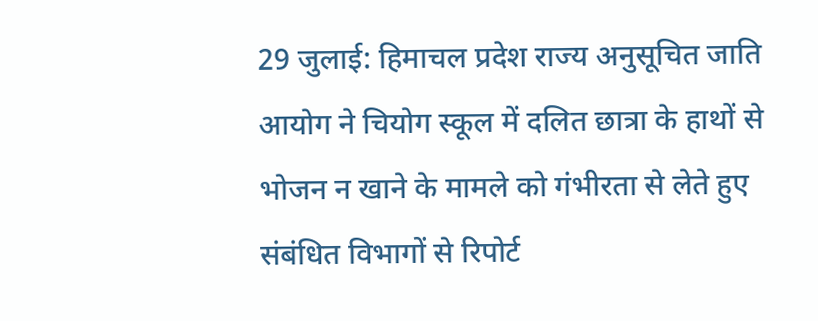29 जुलाई: हिमाचल प्रदेश राज्य अनुसूचित जाति आयोग ने चियोग स्कूल में दलित छात्रा के हाथों से भोजन न खाने के मामले को गंभीरता से लेते हुए संबंधित विभागों से रिपोर्ट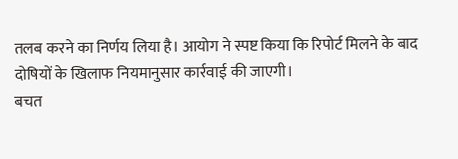तलब करने का निर्णय लिया है। आयोग ने स्पष्ट किया कि रिपोर्ट मिलने के बाद दोषियों के खिलाफ नियमानुसार कार्रवाई की जाएगी।
बचत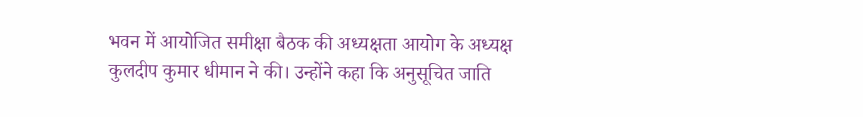भवन में आयोजित समीक्षा बैठक की अध्यक्षता आयोग के अध्यक्ष कुलदीप कुमार धीमान ने की। उन्होंने कहा कि अनुसूचित जाति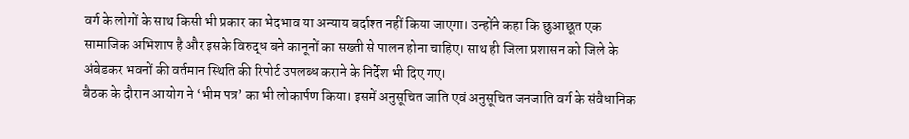वर्ग के लोगों के साथ किसी भी प्रकार का भेदभाव या अन्याय बर्दाश्त नहीं किया जाएगा। उन्होंने कहा कि छुआछूत एक सामाजिक अभिशाप है और इसके विरुद्ध बने कानूनों का सख्ती से पालन होना चाहिए। साथ ही जिला प्रशासन को जिले के अंबेडकर भवनों की वर्तमान स्थिति की रिपोर्ट उपलब्ध कराने के निर्देश भी दिए गए।
बैठक के दौरान आयोग ने ‘भीम पत्र’ का भी लोकार्पण किया। इसमें अनुसूचित जाति एवं अनुसूचित जनजाति वर्ग के संवैधानिक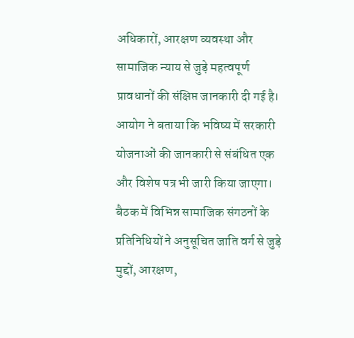अधिकारों, आरक्षण व्यवस्था और सामाजिक न्याय से जुड़े महत्वपूर्ण प्रावधानों की संक्षिप्त जानकारी दी गई है। आयोग ने बताया कि भविष्य में सरकारी योजनाओं की जानकारी से संबंधित एक और विशेष पत्र भी जारी किया जाएगा।
बैठक में विभिन्न सामाजिक संगठनों के प्रतिनिधियों ने अनुसूचित जाति वर्ग से जुड़े मुद्दों, आरक्षण,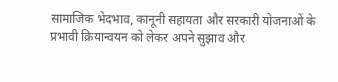सामाजिक भेदभाव, कानूनी सहायता और सरकारी योजनाओं के प्रभावी क्रियान्वयन को लेकर अपने सुझाव और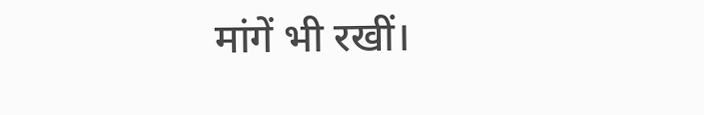मांगें भी रखीं।